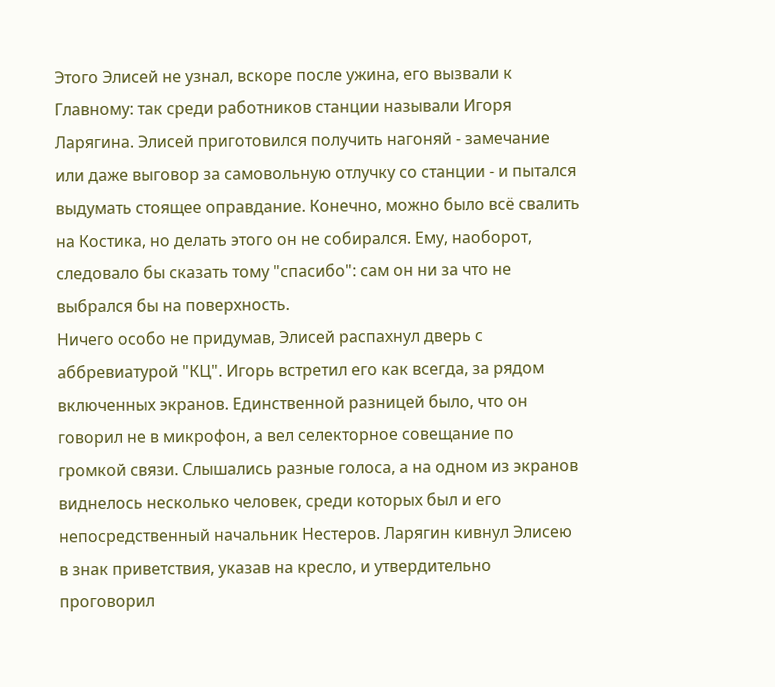Этого Элисей не узнал, вскоре после ужина, его вызвали к Главному: так среди работников станции называли Игоря Ларягина. Элисей приготовился получить нагоняй - замечание или даже выговор за самовольную отлучку со станции - и пытался выдумать стоящее оправдание. Конечно, можно было всё свалить на Костика, но делать этого он не собирался. Ему, наоборот, следовало бы сказать тому "спасибо": сам он ни за что не выбрался бы на поверхность.
Ничего особо не придумав, Элисей распахнул дверь с аббревиатурой "КЦ". Игорь встретил его как всегда, за рядом включенных экранов. Единственной разницей было, что он говорил не в микрофон, а вел селекторное совещание по громкой связи. Слышались разные голоса, а на одном из экранов виднелось несколько человек, среди которых был и его непосредственный начальник Нестеров. Ларягин кивнул Элисею в знак приветствия, указав на кресло, и утвердительно проговорил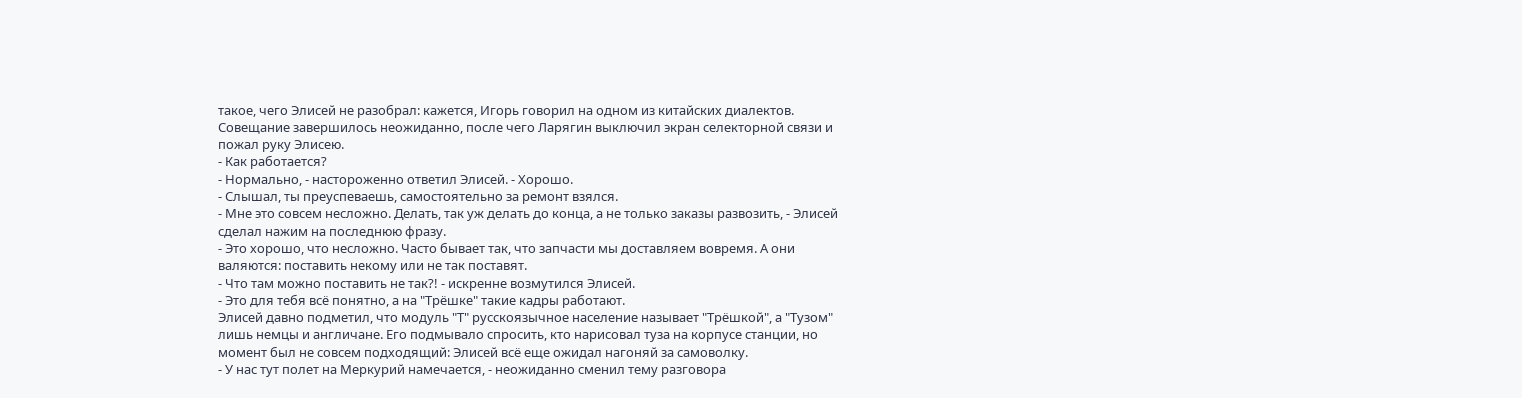такое, чего Элисей не разобрал: кажется, Игорь говорил на одном из китайских диалектов.
Совещание завершилось неожиданно, после чего Ларягин выключил экран селекторной связи и пожал руку Элисею.
- Как работается?
- Нормально, - настороженно ответил Элисей. - Хорошо.
- Слышал, ты преуспеваешь, самостоятельно за ремонт взялся.
- Мне это совсем несложно. Делать, так уж делать до конца, а не только заказы развозить, - Элисей сделал нажим на последнюю фразу.
- Это хорошо, что несложно. Часто бывает так, что запчасти мы доставляем вовремя. А они валяются: поставить некому или не так поставят.
- Что там можно поставить не так?! - искренне возмутился Элисей.
- Это для тебя всё понятно, а на "Трёшке" такие кадры работают.
Элисей давно подметил, что модуль "Т" русскоязычное население называет "Трёшкой", а "Тузом" лишь немцы и англичане. Его подмывало спросить, кто нарисовал туза на корпусе станции, но момент был не совсем подходящий: Элисей всё еще ожидал нагоняй за самоволку.
- У нас тут полет на Меркурий намечается, - неожиданно сменил тему разговора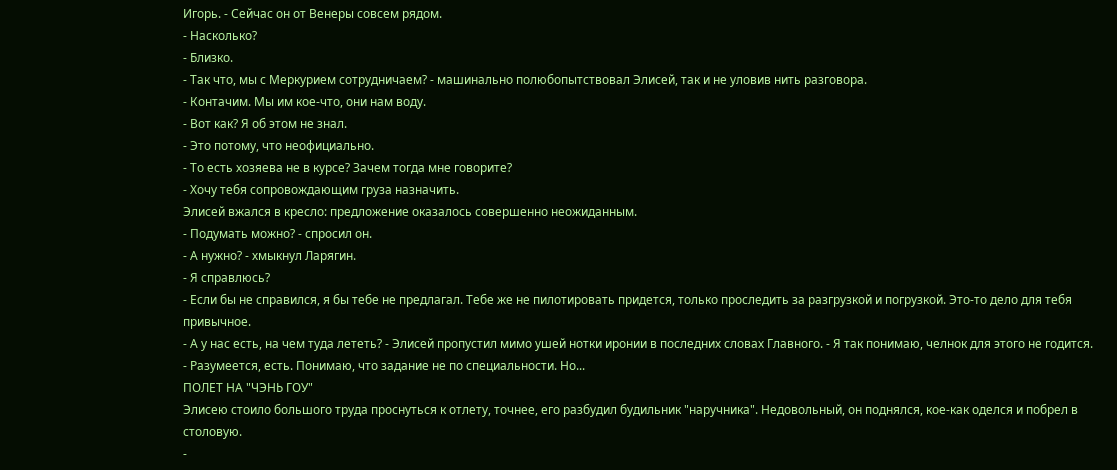Игорь. - Сейчас он от Венеры совсем рядом.
- Насколько?
- Близко.
- Так что, мы с Меркурием сотрудничаем? - машинально полюбопытствовал Элисей, так и не уловив нить разговора.
- Контачим. Мы им кое-что, они нам воду.
- Вот как? Я об этом не знал.
- Это потому, что неофициально.
- То есть хозяева не в курсе? Зачем тогда мне говорите?
- Хочу тебя сопровождающим груза назначить.
Элисей вжался в кресло: предложение оказалось совершенно неожиданным.
- Подумать можно? - спросил он.
- А нужно? - хмыкнул Ларягин.
- Я справлюсь?
- Если бы не справился, я бы тебе не предлагал. Тебе же не пилотировать придется, только проследить за разгрузкой и погрузкой. Это-то дело для тебя привычное.
- А у нас есть, на чем туда лететь? - Элисей пропустил мимо ушей нотки иронии в последних словах Главного. - Я так понимаю, челнок для этого не годится.
- Разумеется, есть. Понимаю, что задание не по специальности. Но...
ПОЛЕТ НА "ЧЭНЬ ГОУ"
Элисею стоило большого труда проснуться к отлету, точнее, его разбудил будильник "наручника". Недовольный, он поднялся, кое-как оделся и побрел в столовую.
-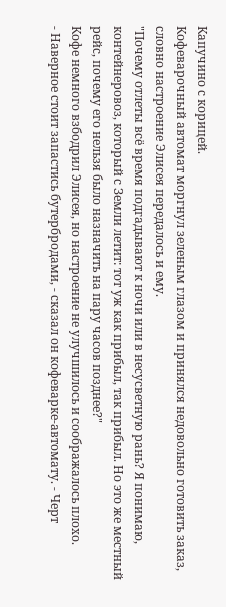Капучино с корицей.
Кофеварочный автомат моргнул зеленым глазом и принялся недовольно готовить заказ, словно настроение Элисея передалось и ему.
"Почему отлеты всё время подгадывают к ночи или в несусветную рань? Я понимаю, контейнеровоз, который с Земли летит: тот уж как прибыл, так прибыл. Но это же местный рейс, почему его нельзя было назначить на пару часов позднее?"
Кофе немного взбодрил Элисея, но настроение не улучшилось и соображалось плохо.
- Наверное стоит запастись бутербродами, - сказал он кофеварке-автомату. - Черт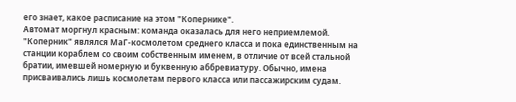его знает, какое расписание на этом "Копернике".
Автомат моргнул красным: команда оказалась для него неприемлемой.
"Коперник" являлся МаГ-космолетом среднего класса и пока единственным на станции кораблем со своим собственным именем, в отличие от всей стальной братии, имевшей номерную и буквенную аббревиатуру. Обычно, имена присваивались лишь космолетам первого класса или пассажирским судам.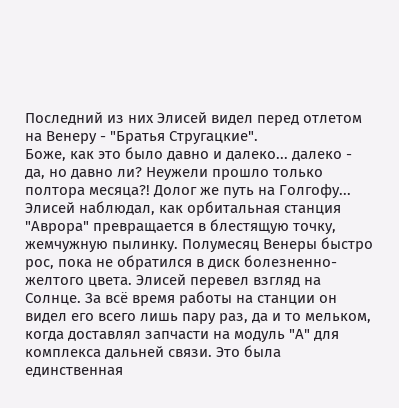Последний из них Элисей видел перед отлетом на Венеру - "Братья Стругацкие".
Боже, как это было давно и далеко... далеко - да, но давно ли? Неужели прошло только полтора месяца?! Долог же путь на Голгофу...
Элисей наблюдал, как орбитальная станция "Аврора" превращается в блестящую точку, жемчужную пылинку. Полумесяц Венеры быстро рос, пока не обратился в диск болезненно-желтого цвета. Элисей перевел взгляд на Солнце. За всё время работы на станции он видел его всего лишь пару раз, да и то мельком, когда доставлял запчасти на модуль "А" для комплекса дальней связи. Это была единственная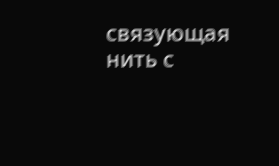связующая нить с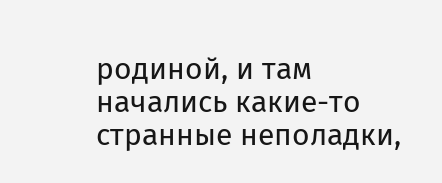родиной, и там начались какие-то странные неполадки,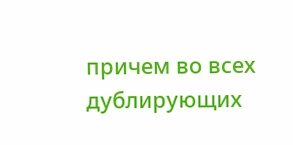причем во всех дублирующих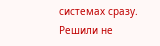системах сразу. Решили не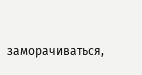заморачиваться,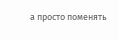а просто поменять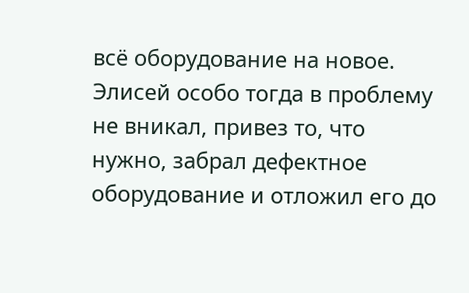всё оборудование на новое. Элисей особо тогда в проблему не вникал, привез то, что нужно, забрал дефектное оборудование и отложил его до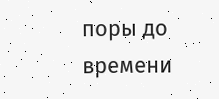поры до времени